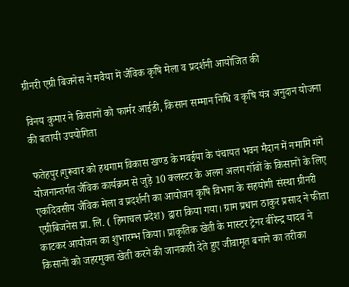ग्रीनरी एग्री बिजनेस ने मवैया में जैविक कृषि मेला व प्रदर्शनी आयोजित की

विनय कुमार ने किसानों को फार्मर आईडी, किसान सम्मान निधि व कृषि यंत्र अनुदान योजना की बतायी उपयोगिता

फतेहपुर।गुरूवार को हथगाम विकास खण्ड के मवईया के पंचायत भवन मैदान में नमामि गंगे योजनान्तर्गत जैविक कार्यक्रम से जुड़े 10 क्लस्टर के अलग अलग गॉवों के किसानों के लिए एकदिवसीय जैविक मेला व प्रदर्शनी का आयोजन कृषि विभाग के सहयोगी संस्था ग्रीनरी एग्रीबिजनेस प्रा. लि. ( हिमाचल प्रदेश) द्वारा किया गया। ग्राम प्रधान ठाकुर प्रसाद ने फीता काटकर आयोजन का शुभारम्भ किया। प्राकृतिक खेती के मास्टर ट्रेनर बीरेन्द्र यादव ने किसानों को जहरमुक्त खेती करने की जानकारी देते हुए जीवामृत बनाने का तरीका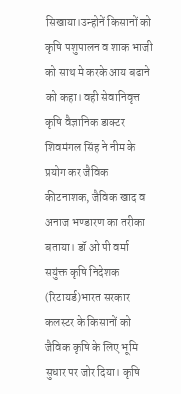सिखाया।उन्होनें किसानों को कृषि पशुपालन व शाक भाजी को साथ मे करके आय बढाने को कहा। वही सेवानिवृत्त कृषि वैज्ञानिक डाक्टर शिवमंगल सिंह ने नीम के प्रयोग कर जैविक कीटनाशक, जैविक खाद व अनाज भण्डारण का तरीका बताया। डॉ ओ पी वर्मा सयुंक्त कृषि निदेशक (रिटायर्ड)भारत सरकार कलस्टर के किसानों को जैविक कृषि के लिए भूमि सुधार पर जोर दिया। कृषि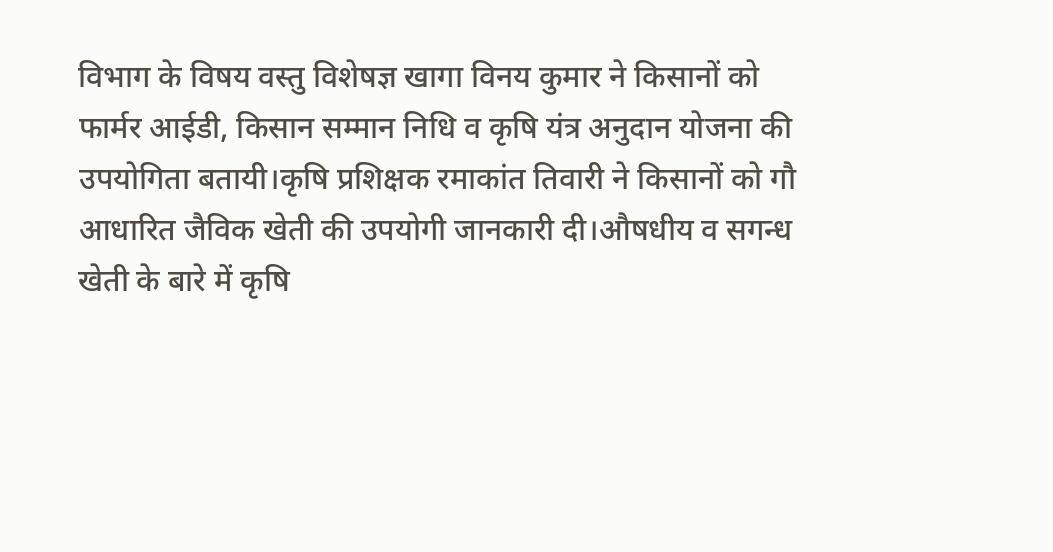विभाग के विषय वस्तु विशेषज्ञ खागा विनय कुमार ने किसानों को फार्मर आईडी, किसान सम्मान निधि व कृषि यंत्र अनुदान योजना की उपयोगिता बतायी।कृषि प्रशिक्षक रमाकांत तिवारी ने किसानों को गौ आधारित जैविक खेती की उपयोगी जानकारी दी।औषधीय व सगन्ध खेती के बारे में कृषि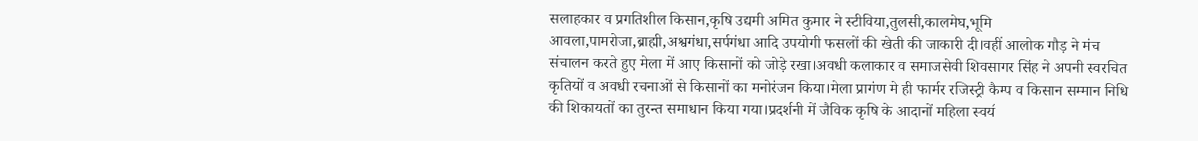सलाहकार व प्रगतिशील किसान,कृषि उद्यमी अमित कुमार ने स्टीविया,तुलसी,कालमेघ,भूमि आवला,पामरोजा,ब्राह्मी,अश्वगंधा,सर्पगंधा आदि उपयोगी फसलों की खेती की जाकारी दी।वहीं आलोक गौड़ ने मंच संचालन करते हुए मेला में आए किसानों को जोड़े रखा।अवधी कलाकार व समाजसेवी शिवसागर सिंह ने अपनी स्वरचित कृतियों व अवधी रचनाओं से किसानों का मनोरंजन किया।मेला प्रागंण मे ही फार्मर रजिस्ट्री कैम्प व किसान सम्मान निधि की शिकायतों का तुरन्त समाधान किया गया।प्रदर्शनी में जैविक कृषि के आदानों महिला स्वय॔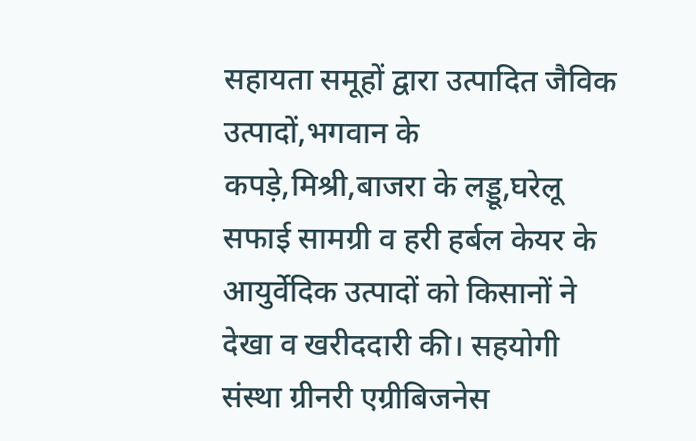सहायता समूहों द्वारा उत्पादित जैविक उत्पादों,भगवान के कपड़े,मिश्री,बाजरा के लड्डू,घरेलू सफाई सामग्री व हरी हर्बल केयर के आयुर्वेदिक उत्पादों को किसानों ने देखा व खरीददारी की। सहयोगी संस्था ग्रीनरी एग्रीबिजनेस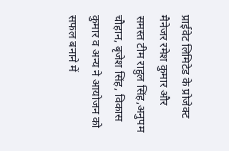प्राईवेट लिमिटेड के प्रोजेक्ट मैनेजर रमेश कुमार और समस्त टीम राहुल सिंह,अनुपम चौहान, बृजेश सिंह, विकास कुमार व अन्य ने आयोजन को सफल बनाने में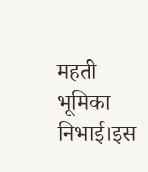महती भूमिका निभाई।इस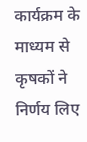कार्यक्रम के माध्यम से कृषकों ने निर्णय लिए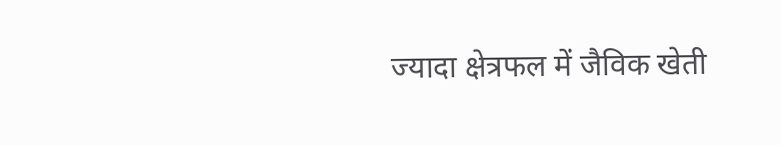ज्यादा क्षेत्रफल में जैविक खेती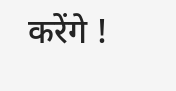करेंगे !